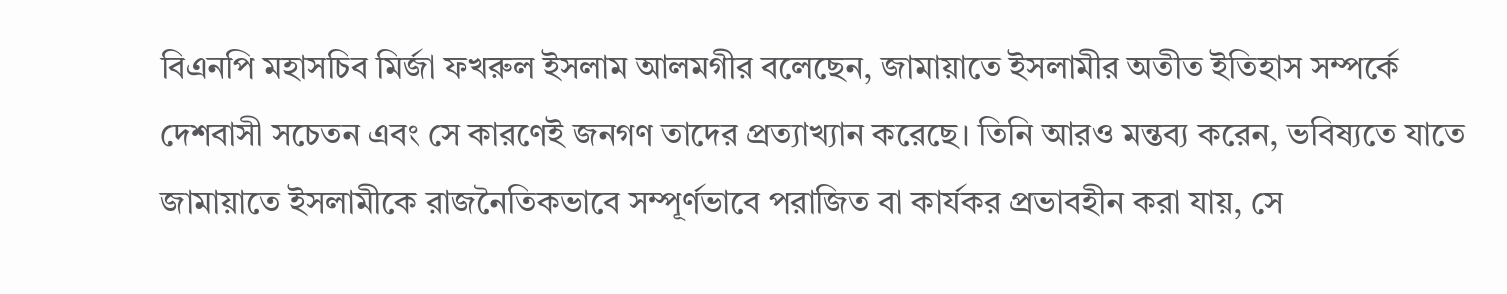বিএনপি মহাসচিব মির্জা ফখরুল ইসলাম আলমগীর বলেছেন, জামায়াতে ইসলামীর অতীত ইতিহাস সম্পর্কে দেশবাসী সচেতন এবং সে কারণেই জনগণ তাদের প্রত্যাখ্যান করেছে। তিনি আরও মন্তব্য করেন, ভবিষ্যতে যাতে জামায়াতে ইসলামীকে রাজনৈতিকভাবে সম্পূর্ণভাবে পরাজিত বা কার্যকর প্রভাবহীন করা যায়, সে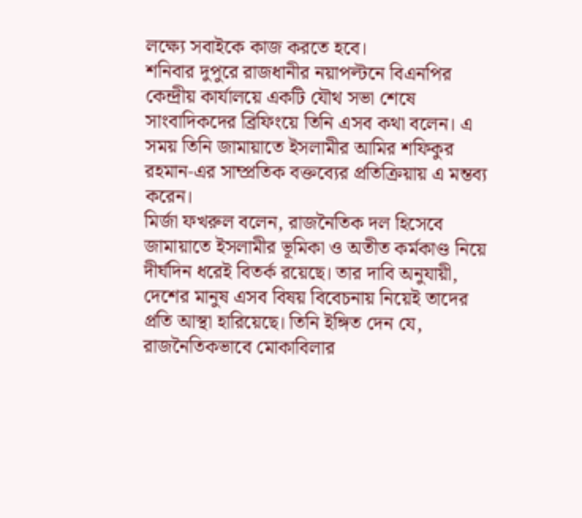লক্ষ্যে সবাইকে কাজ করতে হবে।
শনিবার দুপুরে রাজধানীর নয়াপল্টনে বিএনপির কেন্দ্রীয় কার্যালয়ে একটি যৌথ সভা শেষে সাংবাদিকদের ব্রিফিংয়ে তিনি এসব কথা বলেন। এ সময় তিনি জামায়াতে ইসলামীর আমির শফিকুর রহমান-এর সাম্প্রতিক বক্তব্যের প্রতিক্রিয়ায় এ মন্তব্য করেন।
মির্জা ফখরুল বলেন, রাজনৈতিক দল হিসেবে জামায়াতে ইসলামীর ভূমিকা ও অতীত কর্মকাণ্ড নিয়ে দীর্ঘদিন ধরেই বিতর্ক রয়েছে। তার দাবি অনুযায়ী, দেশের মানুষ এসব বিষয় বিবেচনায় নিয়েই তাদের প্রতি আস্থা হারিয়েছে। তিনি ইঙ্গিত দেন যে, রাজনৈতিকভাবে মোকাবিলার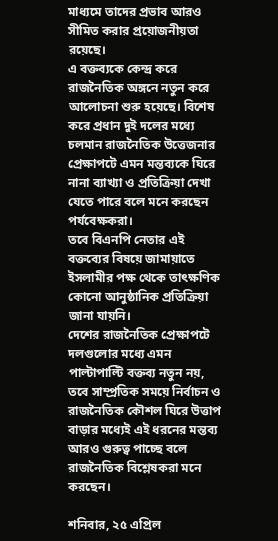মাধ্যমে তাদের প্রভাব আরও সীমিত করার প্রয়োজনীয়তা রয়েছে।
এ বক্তব্যকে কেন্দ্র করে রাজনৈতিক অঙ্গনে নতুন করে আলোচনা শুরু হয়েছে। বিশেষ করে প্রধান দুই দলের মধ্যে চলমান রাজনৈতিক উত্তেজনার প্রেক্ষাপটে এমন মন্তব্যকে ঘিরে নানা ব্যাখ্যা ও প্রতিক্রিয়া দেখা যেতে পারে বলে মনে করছেন পর্যবেক্ষকরা।
তবে বিএনপি নেতার এই বক্তব্যের বিষয়ে জামায়াতে ইসলামীর পক্ষ থেকে তাৎক্ষণিক কোনো আনুষ্ঠানিক প্রতিক্রিয়া জানা যায়নি।
দেশের রাজনৈতিক প্রেক্ষাপটে দলগুলোর মধ্যে এমন পাল্টাপাল্টি বক্তব্য নতুন নয়, তবে সাম্প্রতিক সময়ে নির্বাচন ও রাজনৈতিক কৌশল ঘিরে উত্তাপ বাড়ার মধ্যেই এই ধরনের মন্তব্য আরও গুরুত্ব পাচ্ছে বলে রাজনৈতিক বিশ্লেষকরা মনে করছেন।

শনিবার, ২৫ এপ্রিল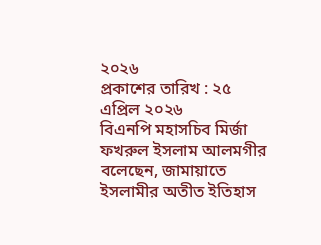২০২৬
প্রকাশের তারিখ : ২৫ এপ্রিল ২০২৬
বিএনপি মহাসচিব মির্জা ফখরুল ইসলাম আলমগীর বলেছেন, জামায়াতে ইসলামীর অতীত ইতিহাস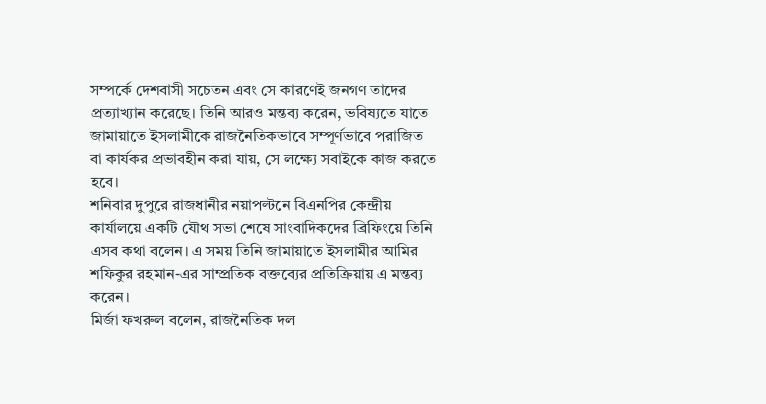সম্পর্কে দেশবাসী সচেতন এবং সে কারণেই জনগণ তাদের প্রত্যাখ্যান করেছে। তিনি আরও মন্তব্য করেন, ভবিষ্যতে যাতে জামায়াতে ইসলামীকে রাজনৈতিকভাবে সম্পূর্ণভাবে পরাজিত বা কার্যকর প্রভাবহীন করা যায়, সে লক্ষ্যে সবাইকে কাজ করতে হবে।
শনিবার দুপুরে রাজধানীর নয়াপল্টনে বিএনপির কেন্দ্রীয় কার্যালয়ে একটি যৌথ সভা শেষে সাংবাদিকদের ব্রিফিংয়ে তিনি এসব কথা বলেন। এ সময় তিনি জামায়াতে ইসলামীর আমির শফিকুর রহমান-এর সাম্প্রতিক বক্তব্যের প্রতিক্রিয়ায় এ মন্তব্য করেন।
মির্জা ফখরুল বলেন, রাজনৈতিক দল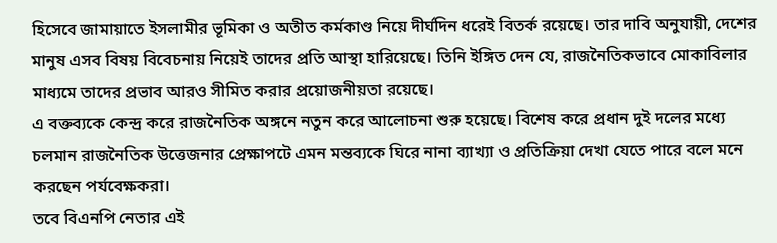হিসেবে জামায়াতে ইসলামীর ভূমিকা ও অতীত কর্মকাণ্ড নিয়ে দীর্ঘদিন ধরেই বিতর্ক রয়েছে। তার দাবি অনুযায়ী, দেশের মানুষ এসব বিষয় বিবেচনায় নিয়েই তাদের প্রতি আস্থা হারিয়েছে। তিনি ইঙ্গিত দেন যে, রাজনৈতিকভাবে মোকাবিলার মাধ্যমে তাদের প্রভাব আরও সীমিত করার প্রয়োজনীয়তা রয়েছে।
এ বক্তব্যকে কেন্দ্র করে রাজনৈতিক অঙ্গনে নতুন করে আলোচনা শুরু হয়েছে। বিশেষ করে প্রধান দুই দলের মধ্যে চলমান রাজনৈতিক উত্তেজনার প্রেক্ষাপটে এমন মন্তব্যকে ঘিরে নানা ব্যাখ্যা ও প্রতিক্রিয়া দেখা যেতে পারে বলে মনে করছেন পর্যবেক্ষকরা।
তবে বিএনপি নেতার এই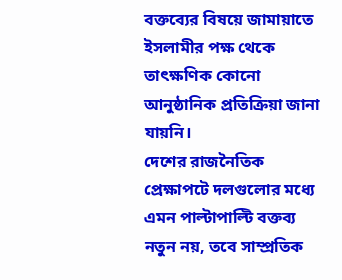বক্তব্যের বিষয়ে জামায়াতে ইসলামীর পক্ষ থেকে তাৎক্ষণিক কোনো আনুষ্ঠানিক প্রতিক্রিয়া জানা যায়নি।
দেশের রাজনৈতিক প্রেক্ষাপটে দলগুলোর মধ্যে এমন পাল্টাপাল্টি বক্তব্য নতুন নয়, তবে সাম্প্রতিক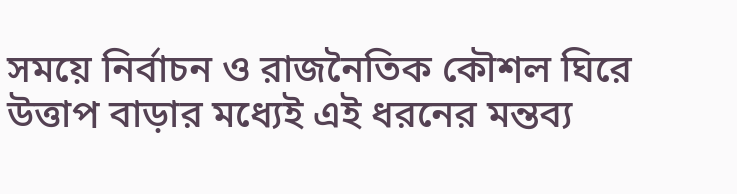সময়ে নির্বাচন ও রাজনৈতিক কৌশল ঘিরে উত্তাপ বাড়ার মধ্যেই এই ধরনের মন্তব্য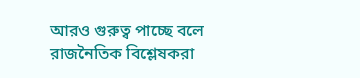আরও গুরুত্ব পাচ্ছে বলে রাজনৈতিক বিশ্লেষকরা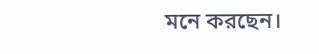মনে করছেন।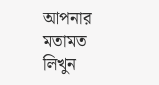আপনার মতামত লিখুন